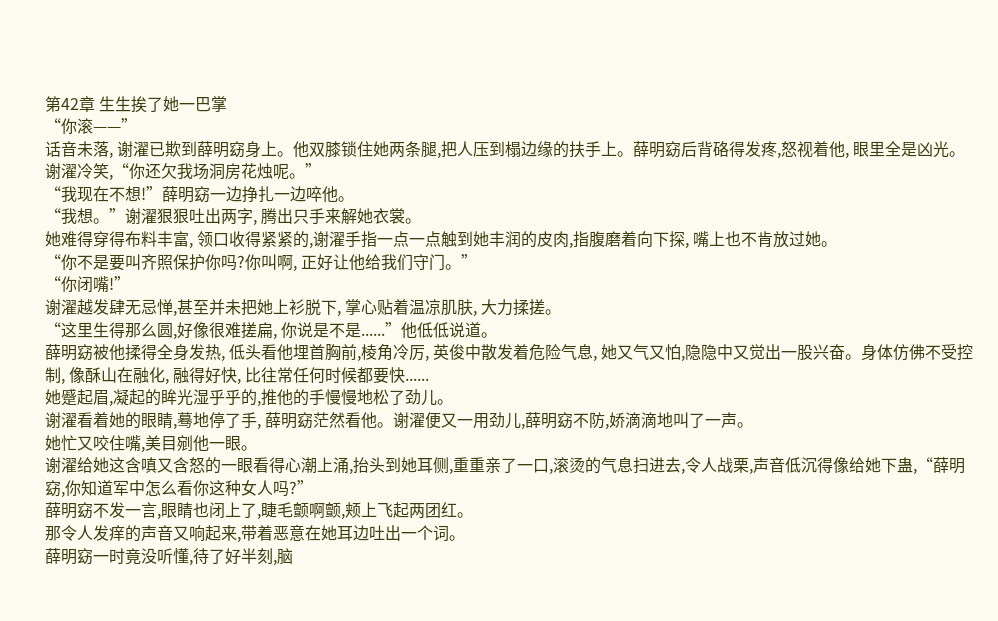第42章 生生挨了她一巴掌
“你滚——”
话音未落, 谢濯已欺到薛明窈身上。他双膝锁住她两条腿,把人压到榻边缘的扶手上。薛明窈后背硌得发疼,怒视着他, 眼里全是凶光。
谢濯冷笑,“你还欠我场洞房花烛呢。”
“我现在不想!”薛明窈一边挣扎一边啐他。
“我想。”谢濯狠狠吐出两字, 腾出只手来解她衣裳。
她难得穿得布料丰富, 领口收得紧紧的,谢濯手指一点一点触到她丰润的皮肉,指腹磨着向下探, 嘴上也不肯放过她。
“你不是要叫齐照保护你吗?你叫啊, 正好让他给我们守门。”
“你闭嘴!”
谢濯越发肆无忌惮,甚至并未把她上衫脱下, 掌心贴着温凉肌肤, 大力揉搓。
“这里生得那么圆,好像很难搓扁, 你说是不是......”他低低说道。
薛明窈被他揉得全身发热, 低头看他埋首胸前,棱角冷厉, 英俊中散发着危险气息, 她又气又怕,隐隐中又觉出一股兴奋。身体仿佛不受控制, 像酥山在融化, 融得好快, 比往常任何时候都要快......
她蹙起眉,凝起的眸光湿乎乎的,推他的手慢慢地松了劲儿。
谢濯看着她的眼睛,蓦地停了手, 薛明窈茫然看他。谢濯便又一用劲儿,薛明窈不防,娇滴滴地叫了一声。
她忙又咬住嘴,美目剜他一眼。
谢濯给她这含嗔又含怒的一眼看得心潮上涌,抬头到她耳侧,重重亲了一口,滚烫的气息扫进去,令人战栗,声音低沉得像给她下蛊,“薛明窈,你知道军中怎么看你这种女人吗?”
薛明窈不发一言,眼睛也闭上了,睫毛颤啊颤,颊上飞起两团红。
那令人发痒的声音又响起来,带着恶意在她耳边吐出一个词。
薛明窈一时竟没听懂,待了好半刻,脑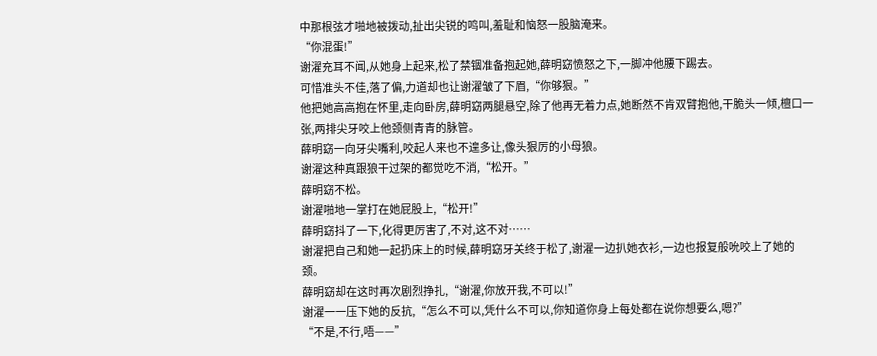中那根弦才啪地被拨动,扯出尖锐的鸣叫,羞耻和恼怒一股脑淹来。
“你混蛋!”
谢濯充耳不闻,从她身上起来,松了禁锢准备抱起她,薛明窈愤怒之下,一脚冲他腰下踢去。
可惜准头不佳,落了偏,力道却也让谢濯皱了下眉,“你够狠。”
他把她高高抱在怀里,走向卧房,薛明窈两腿悬空,除了他再无着力点,她断然不肯双臂抱他,干脆头一倾,檀口一张,两排尖牙咬上他颈侧青青的脉管。
薛明窈一向牙尖嘴利,咬起人来也不遑多让,像头狠厉的小母狼。
谢濯这种真跟狼干过架的都觉吃不消,“松开。”
薛明窈不松。
谢濯啪地一掌打在她屁股上,“松开!”
薛明窈抖了一下,化得更厉害了,不对,这不对……
谢濯把自己和她一起扔床上的时候,薛明窈牙关终于松了,谢濯一边扒她衣衫,一边也报复般吮咬上了她的颈。
薛明窈却在这时再次剧烈挣扎,“谢濯,你放开我,不可以!”
谢濯一一压下她的反抗,“怎么不可以,凭什么不可以,你知道你身上每处都在说你想要么,嗯?”
“不是,不行,唔——”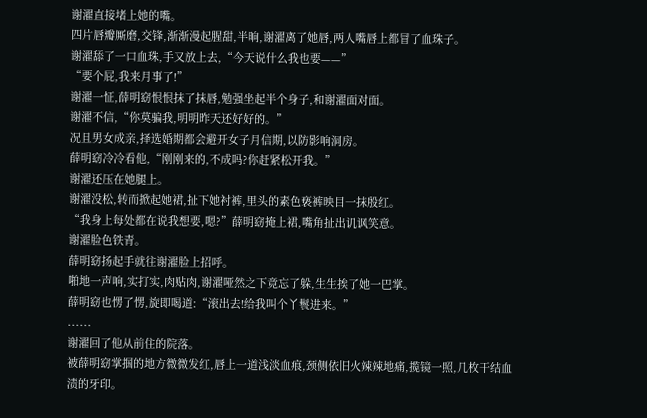谢濯直接堵上她的嘴。
四片唇瓣厮磨,交锋,渐渐漫起腥甜,半晌,谢濯离了她唇,两人嘴唇上都冒了血珠子。
谢濯舔了一口血珠,手又放上去,“今天说什么我也要——”
“要个屁,我来月事了!”
谢濯一怔,薛明窈恨恨抹了抹唇,勉强坐起半个身子,和谢濯面对面。
谢濯不信,“你莫骗我,明明昨天还好好的。”
况且男女成亲,择选婚期都会避开女子月信期,以防影响洞房。
薛明窈冷冷看他,“刚刚来的,不成吗?你赶紧松开我。”
谢濯还压在她腿上。
谢濯没松,转而掀起她裙,扯下她衬裤,里头的素色亵裤映目一抹殷红。
“我身上每处都在说我想要,嗯?”薛明窈掩上裙,嘴角扯出讥讽笑意。
谢濯脸色铁青。
薛明窈扬起手就往谢濯脸上招呼。
啪地一声响,实打实,肉贴肉,谢濯哑然之下竟忘了躲,生生挨了她一巴掌。
薛明窈也愣了愣,旋即喝道:“滚出去!给我叫个丫鬟进来。”
......
谢濯回了他从前住的院落。
被薛明窈掌掴的地方微微发红,唇上一道浅淡血痕,颈侧依旧火辣辣地痛,揽镜一照,几枚干结血渍的牙印。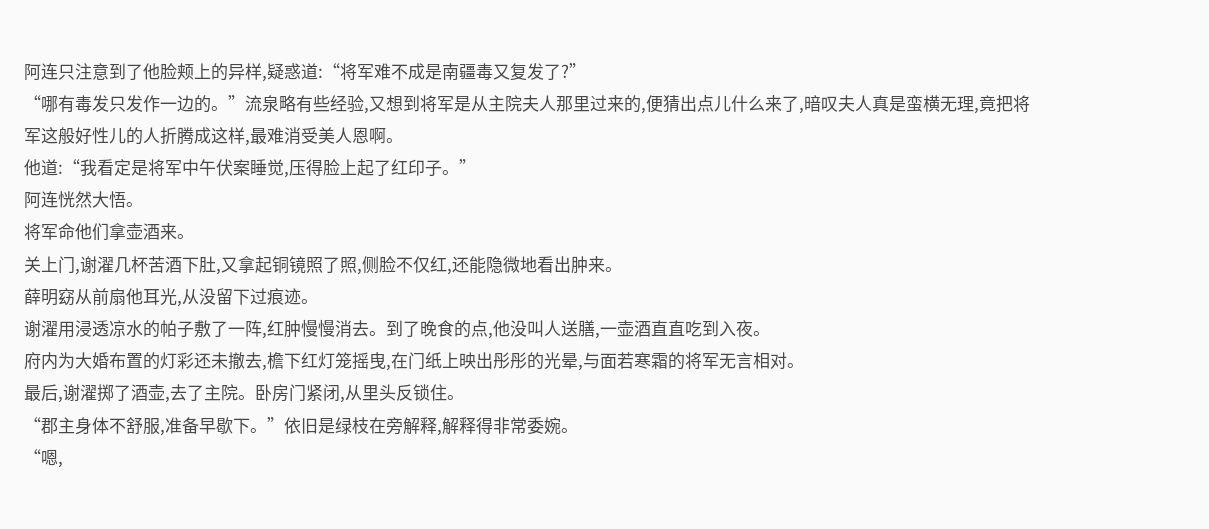阿连只注意到了他脸颊上的异样,疑惑道:“将军难不成是南疆毒又复发了?”
“哪有毒发只发作一边的。”流泉略有些经验,又想到将军是从主院夫人那里过来的,便猜出点儿什么来了,暗叹夫人真是蛮横无理,竟把将军这般好性儿的人折腾成这样,最难消受美人恩啊。
他道:“我看定是将军中午伏案睡觉,压得脸上起了红印子。”
阿连恍然大悟。
将军命他们拿壶酒来。
关上门,谢濯几杯苦酒下肚,又拿起铜镜照了照,侧脸不仅红,还能隐微地看出肿来。
薛明窈从前扇他耳光,从没留下过痕迹。
谢濯用浸透凉水的帕子敷了一阵,红肿慢慢消去。到了晚食的点,他没叫人送膳,一壶酒直直吃到入夜。
府内为大婚布置的灯彩还未撤去,檐下红灯笼摇曳,在门纸上映出彤彤的光晕,与面若寒霜的将军无言相对。
最后,谢濯掷了酒壶,去了主院。卧房门紧闭,从里头反锁住。
“郡主身体不舒服,准备早歇下。”依旧是绿枝在旁解释,解释得非常委婉。
“嗯,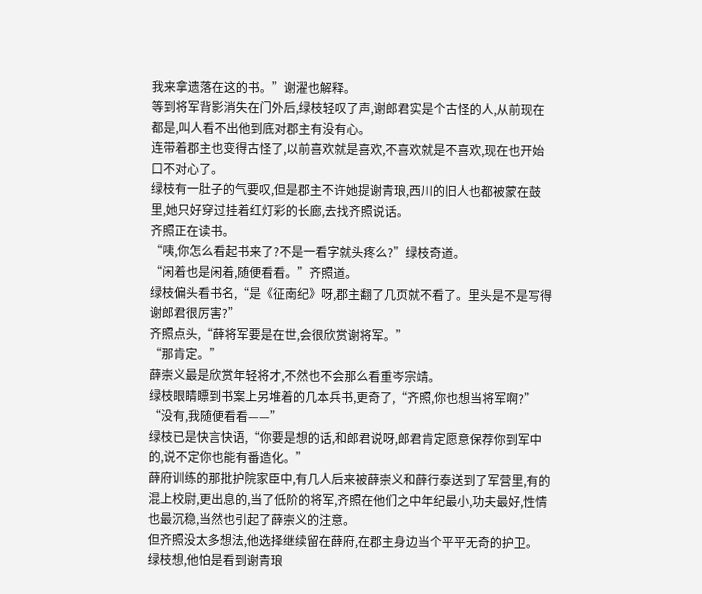我来拿遗落在这的书。”谢濯也解释。
等到将军背影消失在门外后,绿枝轻叹了声,谢郎君实是个古怪的人,从前现在都是,叫人看不出他到底对郡主有没有心。
连带着郡主也变得古怪了,以前喜欢就是喜欢,不喜欢就是不喜欢,现在也开始口不对心了。
绿枝有一肚子的气要叹,但是郡主不许她提谢青琅,西川的旧人也都被蒙在鼓里,她只好穿过挂着红灯彩的长廊,去找齐照说话。
齐照正在读书。
“咦,你怎么看起书来了?不是一看字就头疼么?”绿枝奇道。
“闲着也是闲着,随便看看。”齐照道。
绿枝偏头看书名,“是《征南纪》呀,郡主翻了几页就不看了。里头是不是写得谢郎君很厉害?”
齐照点头,“薛将军要是在世,会很欣赏谢将军。”
“那肯定。”
薛崇义最是欣赏年轻将才,不然也不会那么看重岑宗靖。
绿枝眼睛瞟到书案上另堆着的几本兵书,更奇了,“齐照,你也想当将军啊?”
“没有,我随便看看——”
绿枝已是快言快语,“你要是想的话,和郎君说呀,郎君肯定愿意保荐你到军中的,说不定你也能有番造化。”
薛府训练的那批护院家臣中,有几人后来被薛崇义和薛行泰送到了军营里,有的混上校尉,更出息的,当了低阶的将军,齐照在他们之中年纪最小,功夫最好,性情也最沉稳,当然也引起了薛崇义的注意。
但齐照没太多想法,他选择继续留在薛府,在郡主身边当个平平无奇的护卫。
绿枝想,他怕是看到谢青琅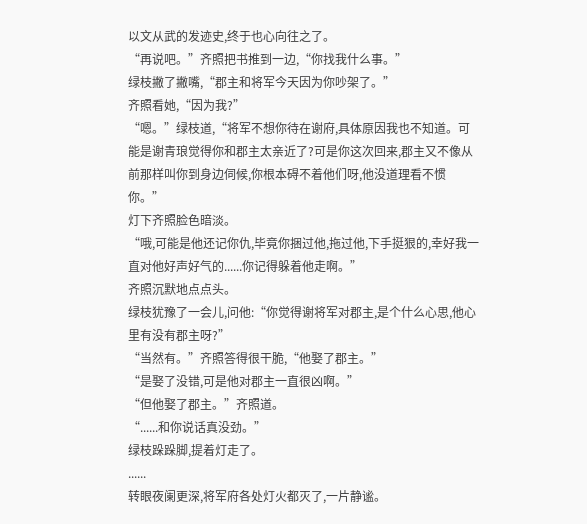以文从武的发迹史,终于也心向往之了。
“再说吧。”齐照把书推到一边,“你找我什么事。”
绿枝撇了撇嘴,“郡主和将军今天因为你吵架了。”
齐照看她,“因为我?”
“嗯。”绿枝道,“将军不想你待在谢府,具体原因我也不知道。可能是谢青琅觉得你和郡主太亲近了?可是你这次回来,郡主又不像从前那样叫你到身边伺候,你根本碍不着他们呀,他没道理看不惯你。”
灯下齐照脸色暗淡。
“哦,可能是他还记你仇,毕竟你捆过他,拖过他,下手挺狠的,幸好我一直对他好声好气的......你记得躲着他走啊。”
齐照沉默地点点头。
绿枝犹豫了一会儿,问他:“你觉得谢将军对郡主,是个什么心思,他心里有没有郡主呀?”
“当然有。”齐照答得很干脆,“他娶了郡主。”
“是娶了没错,可是他对郡主一直很凶啊。”
“但他娶了郡主。”齐照道。
“......和你说话真没劲。”
绿枝跺跺脚,提着灯走了。
......
转眼夜阑更深,将军府各处灯火都灭了,一片静谧。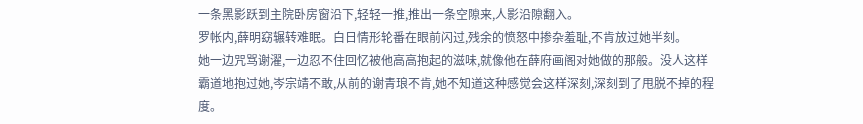一条黑影跃到主院卧房窗沿下,轻轻一推,推出一条空隙来,人影沿隙翻入。
罗帐内,薛明窈辗转难眠。白日情形轮番在眼前闪过,残余的愤怒中掺杂羞耻,不肯放过她半刻。
她一边咒骂谢濯,一边忍不住回忆被他高高抱起的滋味,就像他在薛府画阁对她做的那般。没人这样霸道地抱过她,岑宗靖不敢,从前的谢青琅不肯,她不知道这种感觉会这样深刻,深刻到了甩脱不掉的程度。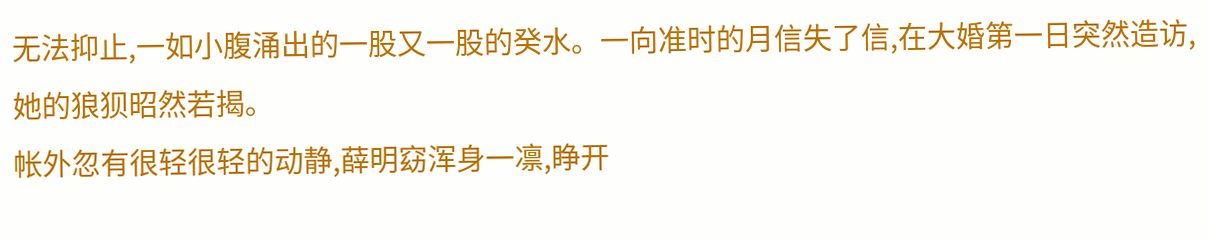无法抑止,一如小腹涌出的一股又一股的癸水。一向准时的月信失了信,在大婚第一日突然造访,她的狼狈昭然若揭。
帐外忽有很轻很轻的动静,薛明窈浑身一凛,睁开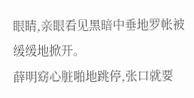眼睛,亲眼看见黑暗中垂地罗帐被缓缓地掀开。
薛明窈心脏啪地跳停,张口就要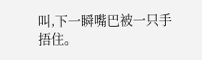叫,下一瞬嘴巴被一只手捂住。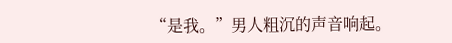“是我。”男人粗沉的声音响起。